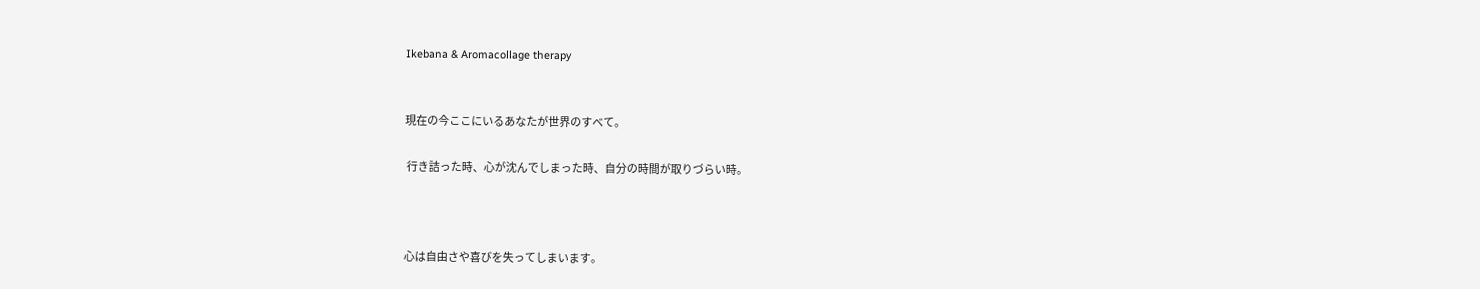Ikebana & Aromacollage therapy


現在の今ここにいるあなたが世界のすべて。

 行き詰った時、心が沈んでしまった時、自分の時間が取りづらい時。



心は自由さや喜びを失ってしまいます。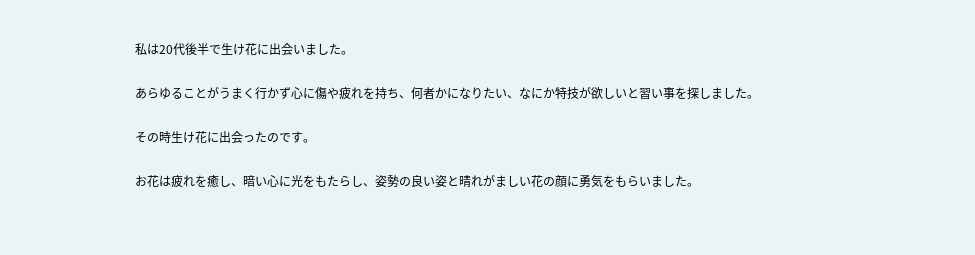私は20代後半で生け花に出会いました。

あらゆることがうまく行かず心に傷や疲れを持ち、何者かになりたい、なにか特技が欲しいと習い事を探しました。

その時生け花に出会ったのです。

お花は疲れを癒し、暗い心に光をもたらし、姿勢の良い姿と晴れがましい花の顔に勇気をもらいました。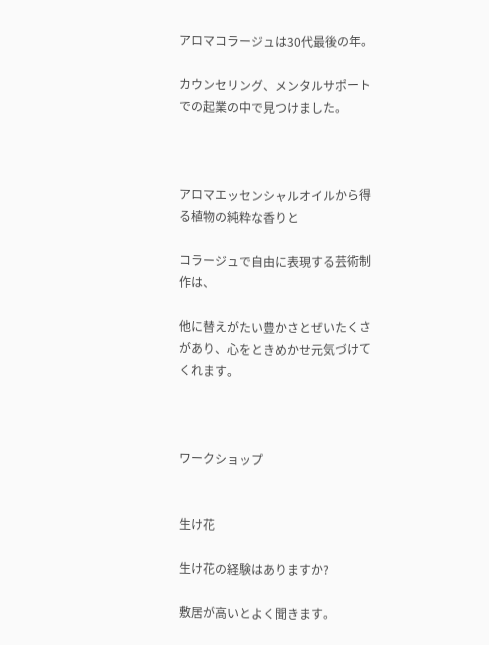アロマコラージュは30代最後の年。

カウンセリング、メンタルサポートでの起業の中で見つけました。



アロマエッセンシャルオイルから得る植物の純粋な香りと

コラージュで自由に表現する芸術制作は、

他に替えがたい豊かさとぜいたくさがあり、心をときめかせ元気づけてくれます。



ワークショップ


生け花

生け花の経験はありますか?

敷居が高いとよく聞きます。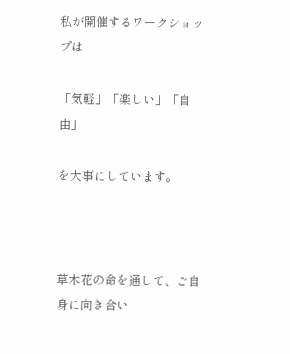私が開催するワークショップは

「気軽」「楽しい」「自由」

を大事にしています。



草木花の命を通して、ご自身に向き合い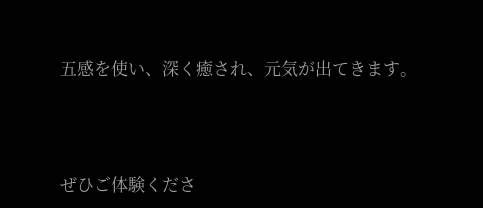五感を使い、深く癒され、元気が出てきます。



ぜひご体験くださ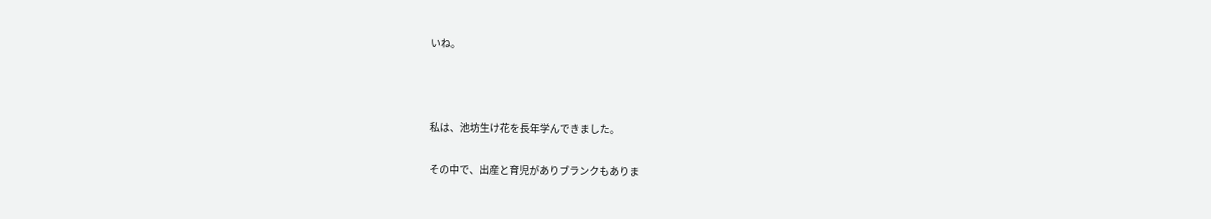いね。



私は、池坊生け花を長年学んできました。

その中で、出産と育児がありブランクもありま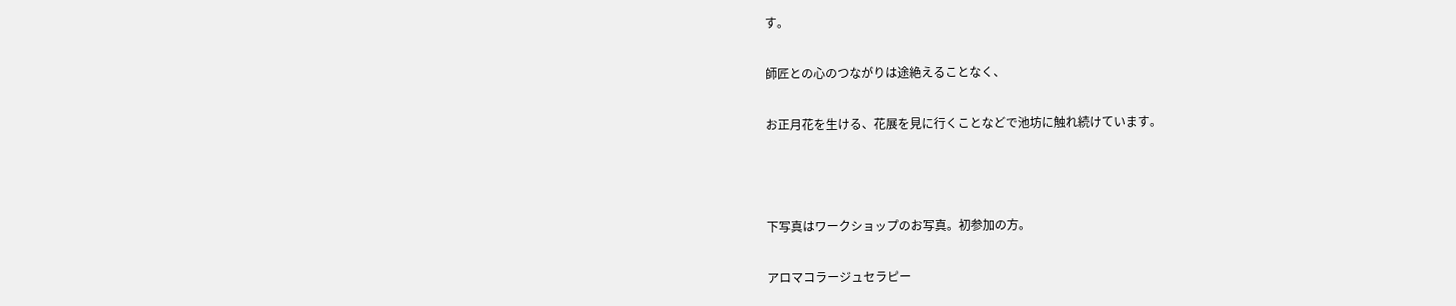す。

師匠との心のつながりは途絶えることなく、

お正月花を生ける、花展を見に行くことなどで池坊に触れ続けています。



下写真はワークショップのお写真。初参加の方。

アロマコラージュセラピー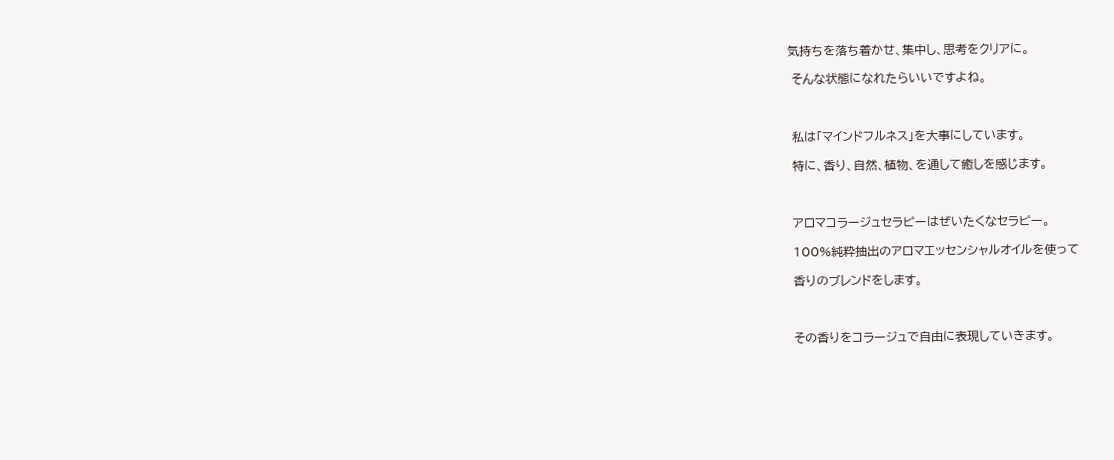気持ちを落ち着かせ、集中し、思考をクリアに。

 そんな状態になれたらいいですよね。



 私は「マインドフルネス」を大事にしています。

 特に、香り、自然、植物、を通して癒しを感じます。



 アロマコラージュセラピーはぜいたくなセラピー。

 100%純粋抽出のアロマエッセンシャルオイルを使って

 香りのブレンドをします。



 その香りをコラージュで自由に表現していきます。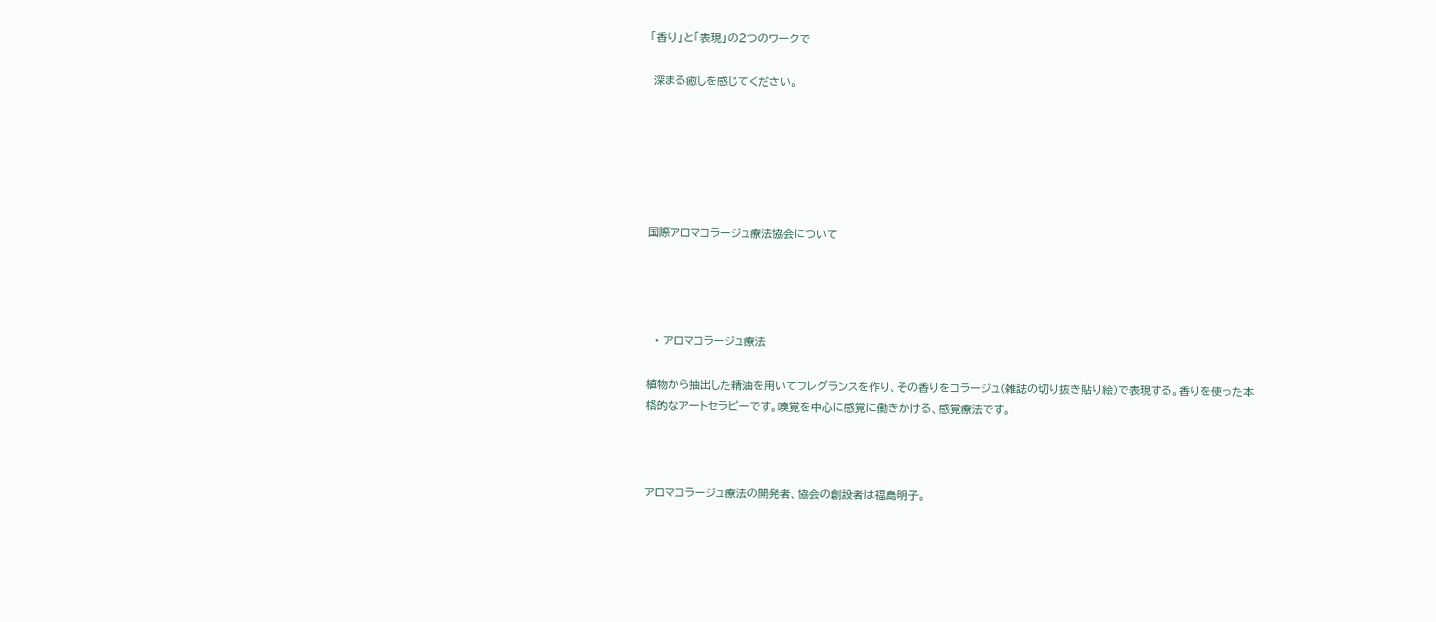「香り」と「表現」の2つのワークで

 深まる癒しを感じてください。






国際アロマコラージュ療法協会について




  • アロマコラージュ療法

植物から抽出した精油を用いてフレグランスを作り、その香りをコラージュ(雑誌の切り抜き貼り絵)で表現する。香りを使った本格的なアートセラピーです。嗅覚を中心に感覚に働きかける、感覚療法です。



アロマコラージュ療法の開発者、協会の創設者は福島明子。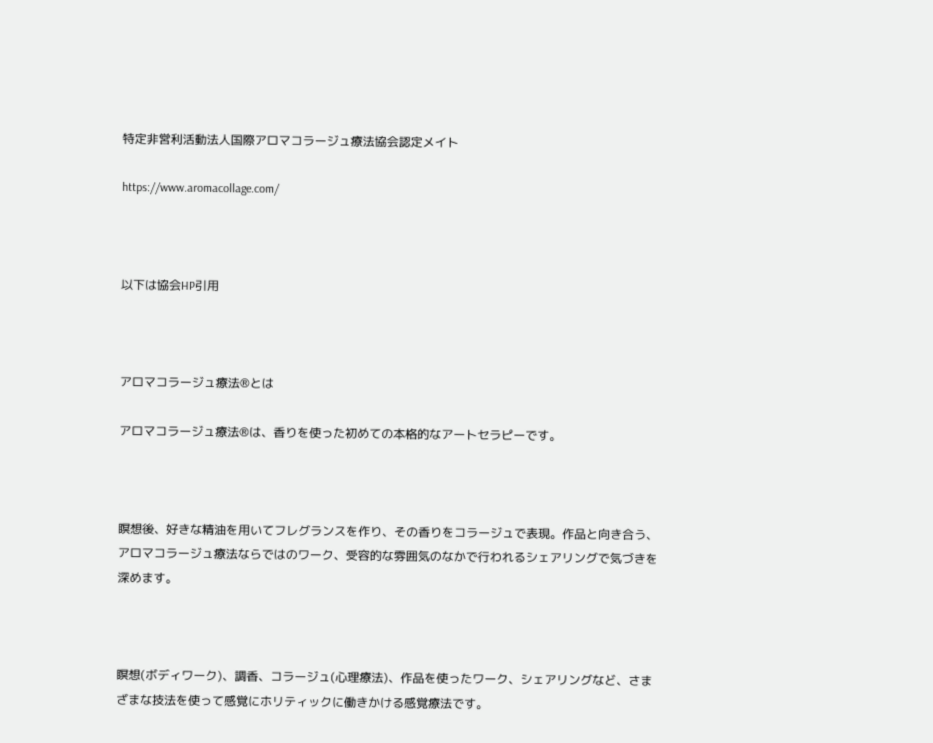特定非営利活動法人国際アロマコラージュ療法協会認定メイト

https://www.aromacollage.com/



以下は協会HP引用



アロマコラージュ療法®とは

アロマコラージュ療法®は、香りを使った初めての本格的なアートセラピーです。



瞑想後、好きな精油を用いてフレグランスを作り、その香りをコラージュで表現。作品と向き合う、アロマコラージュ療法ならではのワーク、受容的な雰囲気のなかで行われるシェアリングで気づきを深めます。



瞑想(ボディワーク)、調香、コラージュ(心理療法)、作品を使ったワーク、シェアリングなど、さまざまな技法を使って感覚にホリティックに働きかける感覚療法です。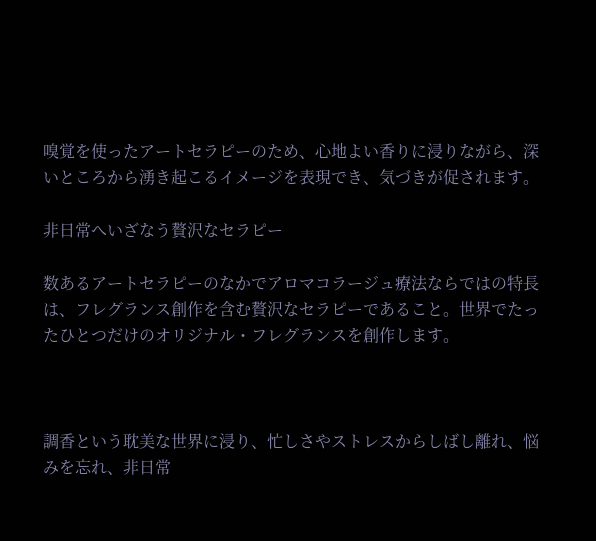嗅覚を使ったアートセラピーのため、心地よい香りに浸りながら、深いところから湧き起こるイメージを表現でき、気づきが促されます。

非日常へいざなう贅沢なセラピー

数あるアートセラピーのなかでアロマコラージュ療法ならではの特長は、フレグランス創作を含む贅沢なセラピーであること。世界でたったひとつだけのオリジナル・フレグランスを創作します。



調香という耽美な世界に浸り、忙しさやストレスからしばし離れ、悩みを忘れ、非日常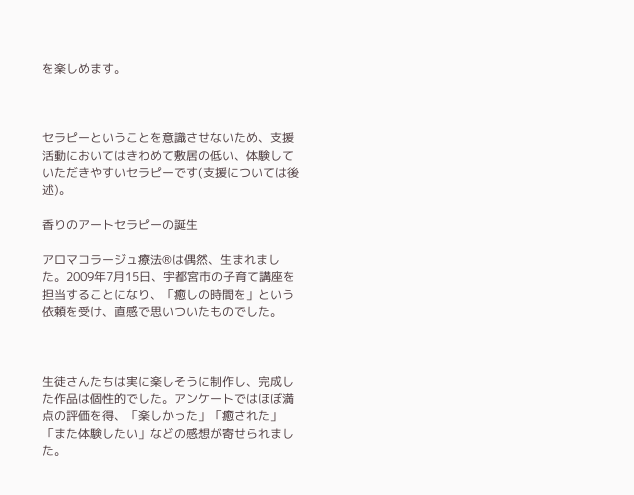を楽しめます。



セラピーということを意識させないため、支援活動においてはきわめて敷居の低い、体験していただきやすいセラピーです(支援については後述)。

香りのアートセラピーの誕生

アロマコラージュ療法®は偶然、生まれました。2009年7月15日、宇都宮市の子育て講座を担当することになり、「癒しの時間を」という依頼を受け、直感で思いついたものでした。



生徒さんたちは実に楽しそうに制作し、完成した作品は個性的でした。アンケートではほぼ満点の評価を得、「楽しかった」「癒された」「また体験したい」などの感想が寄せられました。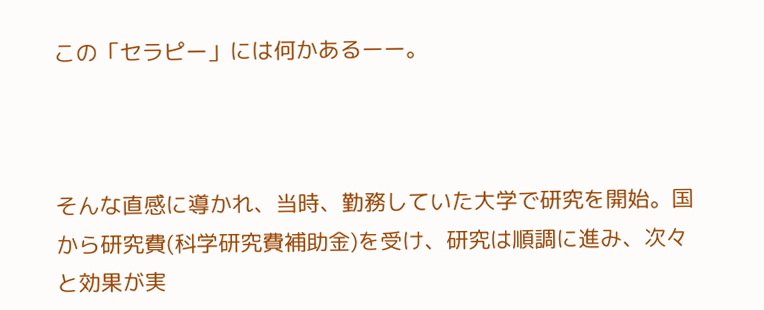この「セラピー」には何かあるーー。



そんな直感に導かれ、当時、勤務していた大学で研究を開始。国から研究費(科学研究費補助金)を受け、研究は順調に進み、次々と効果が実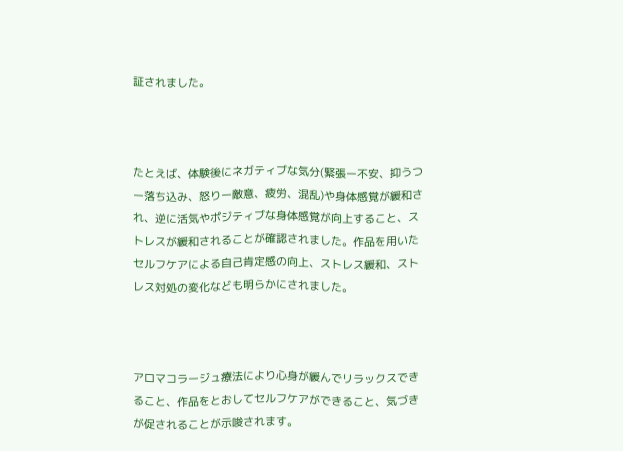証されました。



たとえば、体験後にネガティブな気分(緊張ー不安、抑うつー落ち込み、怒りー敵意、疲労、混乱)や身体感覚が緩和され、逆に活気やポジティブな身体感覚が向上すること、ストレスが緩和されることが確認されました。作品を用いたセルフケアによる自己肯定感の向上、ストレス緩和、ストレス対処の変化なども明らかにされました。



アロマコラージュ療法により心身が緩んでリラックスできること、作品をとおしてセルフケアができること、気づきが促されることが示唆されます。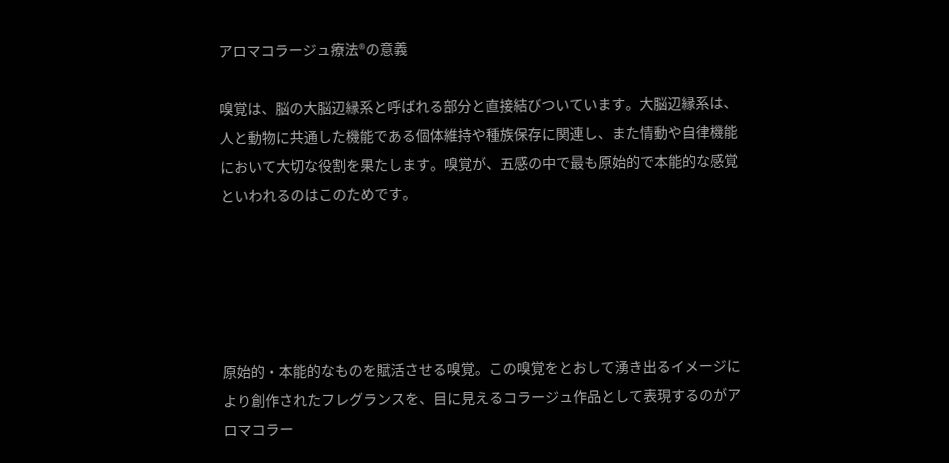アロマコラージュ療法®の意義

嗅覚は、脳の大脳辺縁系と呼ばれる部分と直接結びついています。大脳辺縁系は、人と動物に共通した機能である個体維持や種族保存に関連し、また情動や自律機能において大切な役割を果たします。嗅覚が、五感の中で最も原始的で本能的な感覚といわれるのはこのためです。





原始的・本能的なものを賦活させる嗅覚。この嗅覚をとおして湧き出るイメージにより創作されたフレグランスを、目に見えるコラージュ作品として表現するのがアロマコラー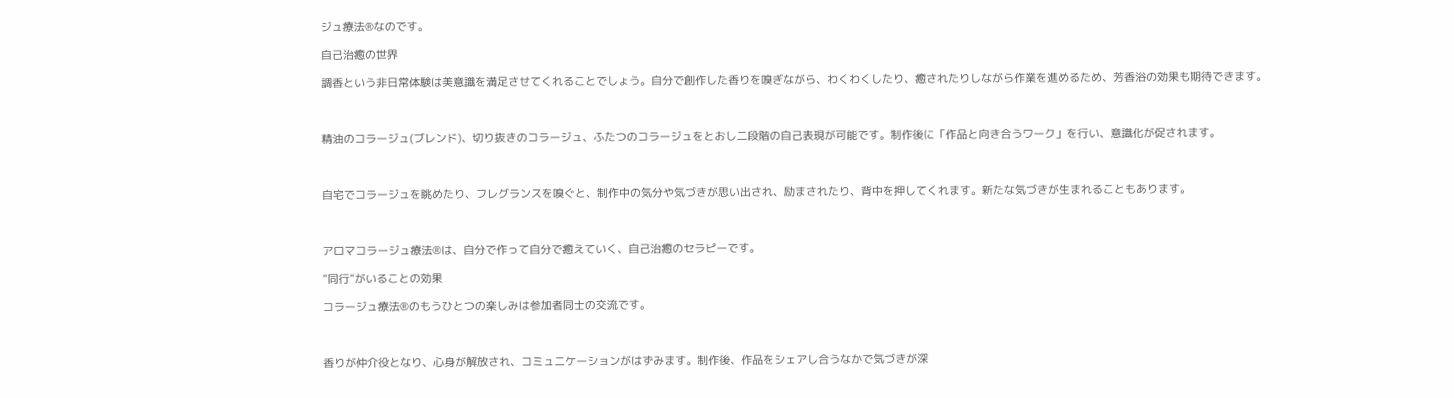ジュ療法®なのです。

自己治癒の世界

調香という非日常体験は美意識を満足させてくれることでしょう。自分で創作した香りを嗅ぎながら、わくわくしたり、癒されたりしながら作業を進めるため、芳香浴の効果も期待できます。



精油のコラージュ(ブレンド)、切り抜きのコラージュ、ふたつのコラージュをとおし二段階の自己表現が可能です。制作後に「作品と向き合うワーク」を行い、意識化が促されます。



自宅でコラージュを眺めたり、フレグランスを嗅ぐと、制作中の気分や気づきが思い出され、励まされたり、背中を押してくれます。新たな気づきが生まれることもあります。



アロマコラージュ療法®は、自分で作って自分で癒えていく、自己治癒のセラピーです。

”同行”がいることの効果

コラージュ療法®のもうひとつの楽しみは参加者同士の交流です。



香りが仲介役となり、心身が解放され、コミュニケーションがはずみます。制作後、作品をシェアし合うなかで気づきが深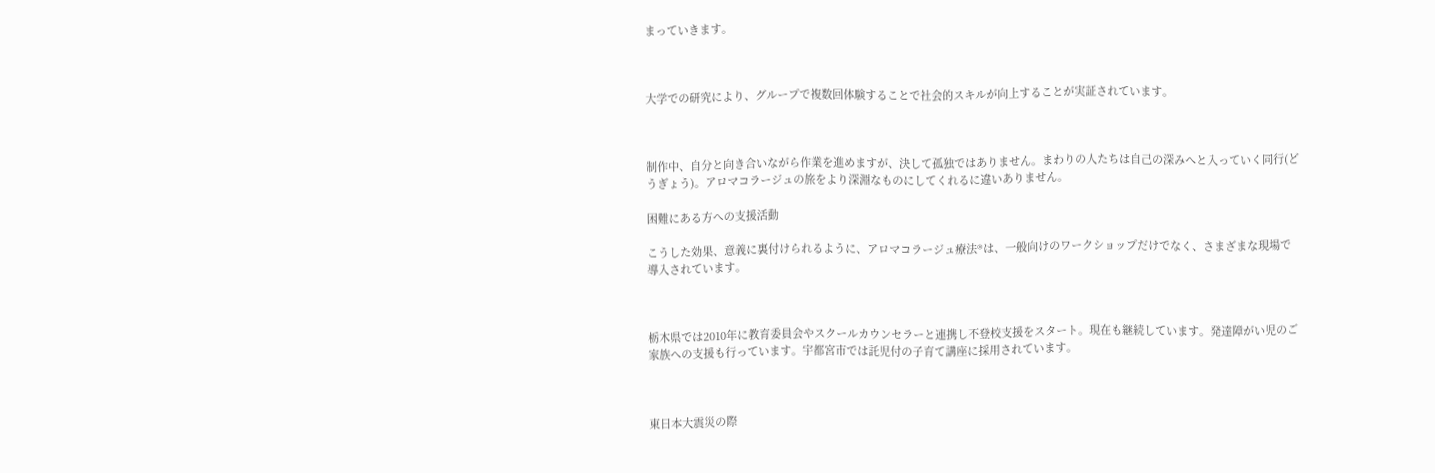まっていきます。



大学での研究により、グループで複数回体験することで社会的スキルが向上することが実証されています。



制作中、自分と向き合いながら作業を進めますが、決して孤独ではありません。まわりの人たちは自己の深みへと入っていく同行(どうぎょう)。アロマコラージュの旅をより深淵なものにしてくれるに違いありません。

困難にある方への支援活動

こうした効果、意義に裏付けられるように、アロマコラージュ療法®は、一般向けのワークショップだけでなく、さまざまな現場で導入されています。



栃木県では2010年に教育委員会やスクールカウンセラーと連携し不登校支援をスタート。現在も継続しています。発達障がい児のご家族への支援も行っています。宇都宮市では託児付の子育て講座に採用されています。



東日本大震災の際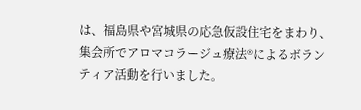は、福島県や宮城県の応急仮設住宅をまわり、集会所でアロマコラージュ療法®によるボランティア活動を行いました。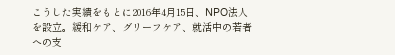こうした実績をもとに2016年4月15日、NPO法人を設立。緩和ケア、グリーフケア、就活中の若者への支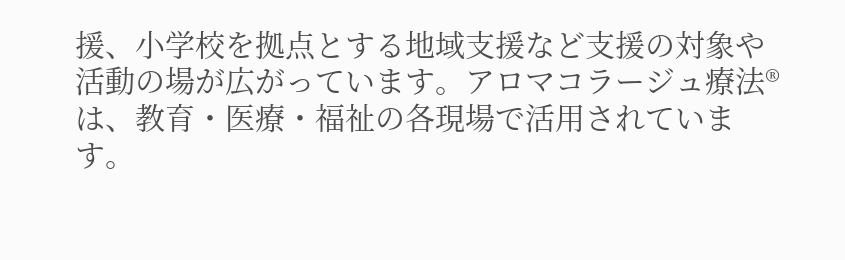援、小学校を拠点とする地域支援など支援の対象や活動の場が広がっています。アロマコラージュ療法®は、教育・医療・福祉の各現場で活用されています。